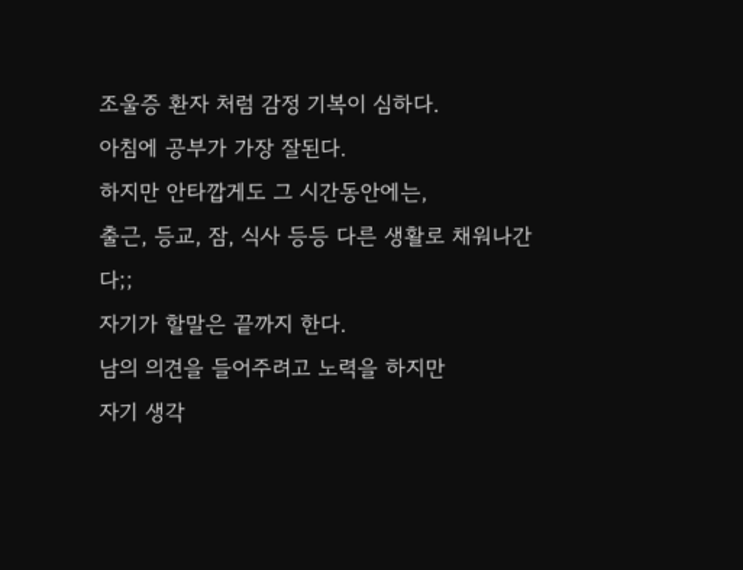조울증 환자 처럼 감정 기복이 심하다.
아침에 공부가 가장 잘된다.
하지만 안타깝게도 그 시간동안에는,
출근, 등교, 잠, 식사 등등 다른 생활로 채워나간다;;
자기가 할말은 끝까지 한다.
남의 의견을 들어주려고 노력을 하지만
자기 생각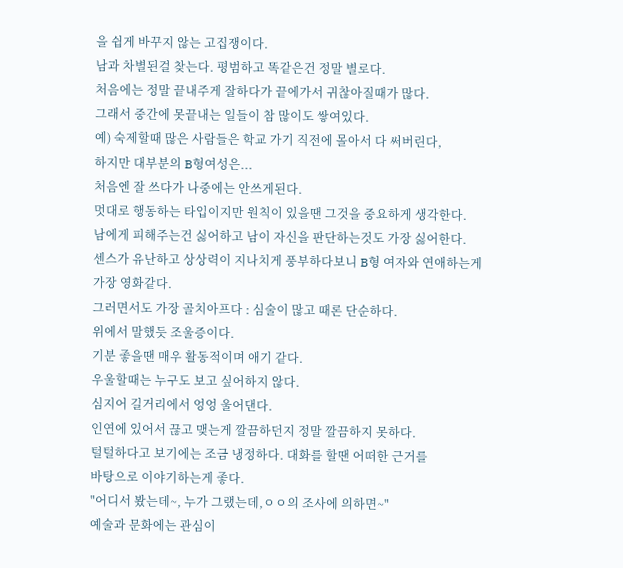을 쉽게 바꾸지 않는 고집쟁이다.
남과 차별된걸 찾는다. 평범하고 똑같은건 정말 별로다.
처음에는 정말 끝내주게 잘하다가 끝에가서 귀찮아질때가 많다.
그래서 중간에 못끝내는 일들이 참 많이도 쌓여있다.
예) 숙제할때 많은 사람들은 학교 가기 직전에 몰아서 다 써버린다,
하지만 대부분의 B형여성은...
처음엔 잘 쓰다가 나중에는 안쓰게된다.
멋대로 행동하는 타입이지만 원칙이 있을땐 그것을 중요하게 생각한다.
남에게 피해주는건 싫어하고 남이 자신을 판단하는것도 가장 싫어한다.
센스가 유난하고 상상력이 지나치게 풍부하다보니 B형 여자와 연애하는게
가장 영화같다.
그러면서도 가장 골치아프다 : 심술이 많고 때론 단순하다.
위에서 말했듯 조울증이다.
기분 좋을땐 매우 활동적이며 애기 같다.
우울할때는 누구도 보고 싶어하지 않다.
심지어 길거리에서 엉엉 울어댄다.
인연에 있어서 끊고 맺는게 깔끔하던지 정말 깔끔하지 못하다.
털털하다고 보기에는 조금 냉정하다. 대화를 할땐 어떠한 근거를
바탕으로 이야기하는게 좋다.
"어디서 봤는데~, 누가 그랬는데,ㅇㅇ의 조사에 의하면~"
예술과 문화에는 관심이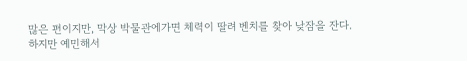많은 편이지만, 막상 박물관에가면 체력이 딸려 벤치를 찾아 낮잠을 잔다.
하지만 예민해서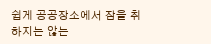쉽게 공공장소에서 잠을 취하지는 않는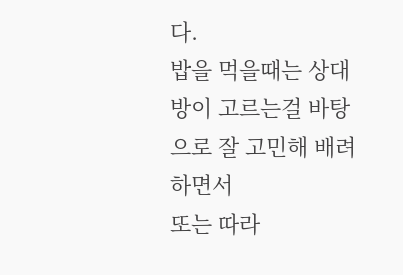다.
밥을 먹을때는 상대방이 고르는걸 바탕으로 잘 고민해 배려하면서
또는 따라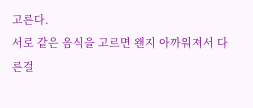고른다.
서로 같은 음식을 고르면 왠지 아까워져서 다른걸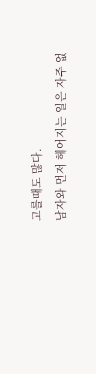고를때도 많다.
남자와 먼저 헤어지는 일은 자주 없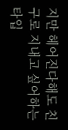지만 헤어진다해도 친구로 지내고 싶어하는 타입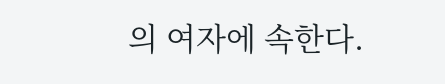의 여자에 속한다.